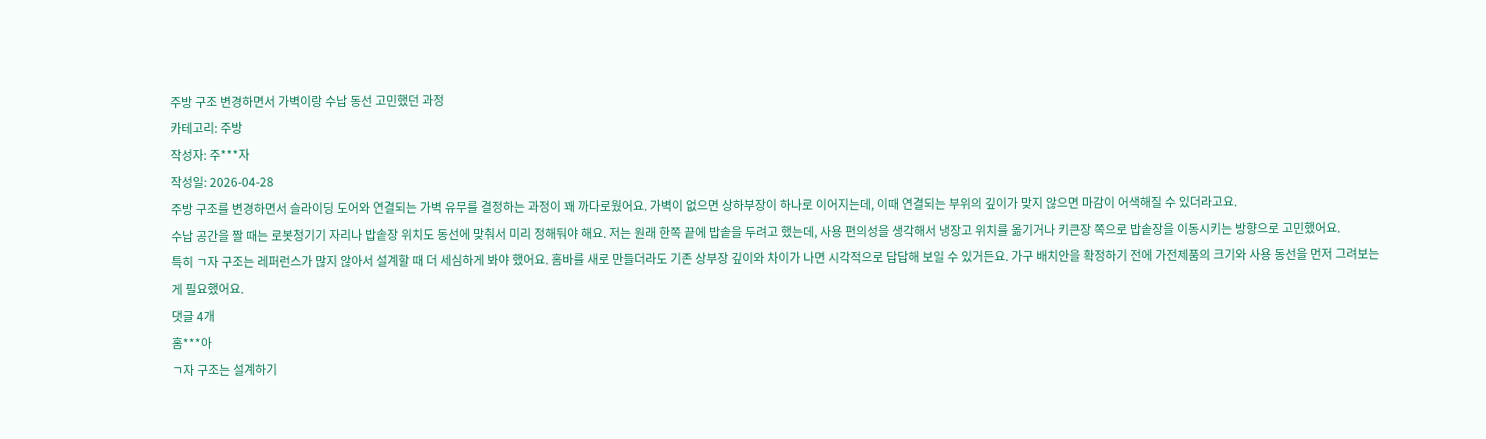주방 구조 변경하면서 가벽이랑 수납 동선 고민했던 과정
카테고리: 주방
작성자: 주***자
작성일: 2026-04-28
주방 구조를 변경하면서 슬라이딩 도어와 연결되는 가벽 유무를 결정하는 과정이 꽤 까다로웠어요. 가벽이 없으면 상하부장이 하나로 이어지는데, 이때 연결되는 부위의 깊이가 맞지 않으면 마감이 어색해질 수 있더라고요.
수납 공간을 짤 때는 로봇청기기 자리나 밥솥장 위치도 동선에 맞춰서 미리 정해둬야 해요. 저는 원래 한쪽 끝에 밥솥을 두려고 했는데, 사용 편의성을 생각해서 냉장고 위치를 옮기거나 키큰장 쪽으로 밥솥장을 이동시키는 방향으로 고민했어요.
특히 ㄱ자 구조는 레퍼런스가 많지 않아서 설계할 때 더 세심하게 봐야 했어요. 홈바를 새로 만들더라도 기존 상부장 깊이와 차이가 나면 시각적으로 답답해 보일 수 있거든요. 가구 배치안을 확정하기 전에 가전제품의 크기와 사용 동선을 먼저 그려보는 게 필요했어요.
댓글 4개
홈***아
ㄱ자 구조는 설계하기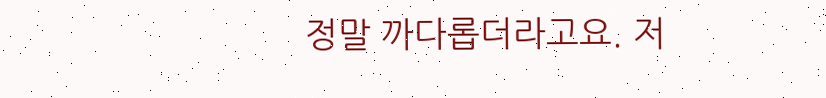정말 까다롭더라고요. 저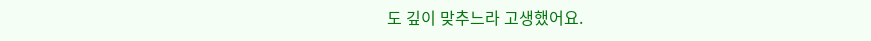도 깊이 맞추느라 고생했어요.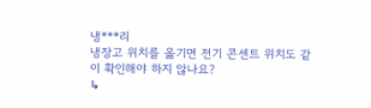냉***리
냉장고 위치를 옮기면 전기 콘센트 위치도 같이 확인해야 하지 않나요?
↳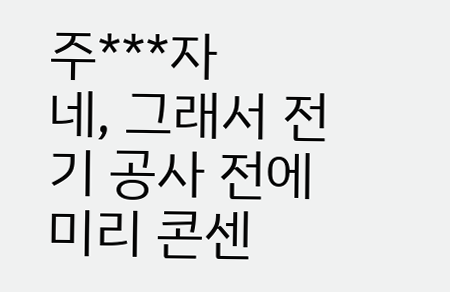주***자
네, 그래서 전기 공사 전에 미리 콘센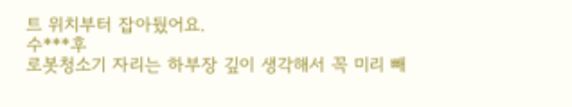트 위치부터 잡아뒀어요.
수***후
로봇청소기 자리는 하부장 깊이 생각해서 꼭 미리 빼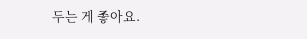두는 게 좋아요.